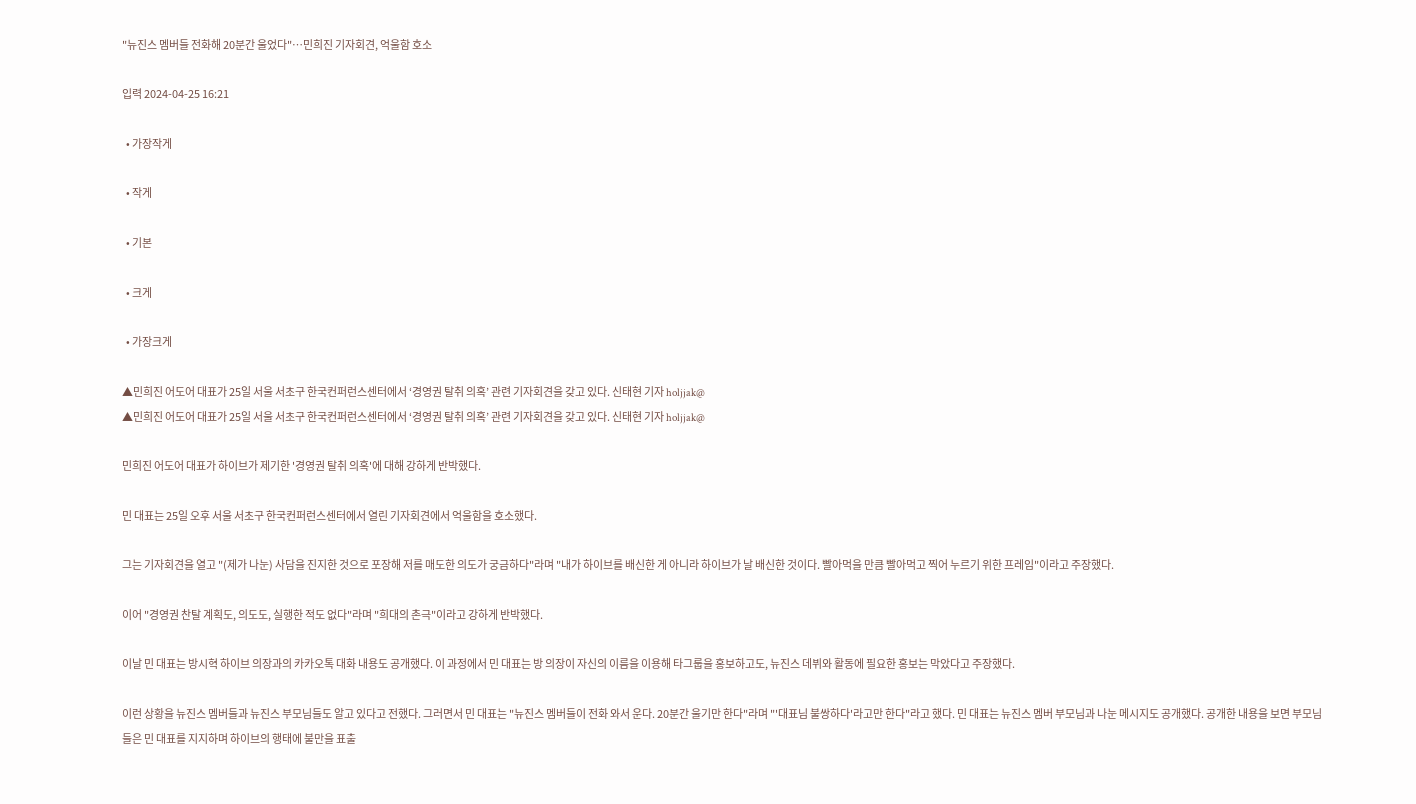"뉴진스 멤버들 전화해 20분간 울었다"…민희진 기자회견, 억울함 호소

입력 2024-04-25 16:21

  • 가장작게

  • 작게

  • 기본

  • 크게

  • 가장크게

▲민희진 어도어 대표가 25일 서울 서초구 한국컨퍼런스센터에서 ‘경영권 탈취 의혹’ 관련 기자회견을 갖고 있다. 신태현 기자 holjjak@
▲민희진 어도어 대표가 25일 서울 서초구 한국컨퍼런스센터에서 ‘경영권 탈취 의혹’ 관련 기자회견을 갖고 있다. 신태현 기자 holjjak@

민희진 어도어 대표가 하이브가 제기한 '경영권 탈취 의혹'에 대해 강하게 반박했다.

민 대표는 25일 오후 서울 서초구 한국컨퍼런스센터에서 열린 기자회견에서 억울함을 호소했다.

그는 기자회견을 열고 "(제가 나눈) 사담을 진지한 것으로 포장해 저를 매도한 의도가 궁금하다"라며 "내가 하이브를 배신한 게 아니라 하이브가 날 배신한 것이다. 빨아먹을 만큼 빨아먹고 찍어 누르기 위한 프레임"이라고 주장했다.

이어 "경영권 찬탈 계획도, 의도도, 실행한 적도 없다"라며 "희대의 촌극"이라고 강하게 반박했다.

이날 민 대표는 방시혁 하이브 의장과의 카카오톡 대화 내용도 공개했다. 이 과정에서 민 대표는 방 의장이 자신의 이름을 이용해 타그룹을 홍보하고도, 뉴진스 데뷔와 활동에 필요한 홍보는 막았다고 주장했다.

이런 상황을 뉴진스 멤버들과 뉴진스 부모님들도 알고 있다고 전했다. 그러면서 민 대표는 "뉴진스 멤버들이 전화 와서 운다. 20분간 울기만 한다"라며 "'대표님 불쌍하다'라고만 한다"라고 했다. 민 대표는 뉴진스 멤버 부모님과 나눈 메시지도 공개했다. 공개한 내용을 보면 부모님들은 민 대표를 지지하며 하이브의 행태에 불만을 표출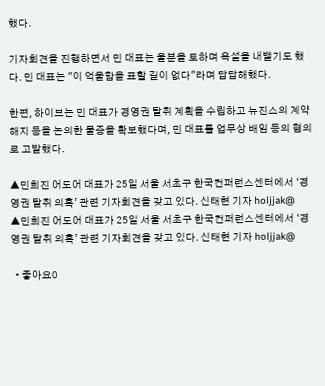했다.

기자회견을 진행하면서 민 대표는 울분을 토하며 욕설을 내뱉기도 했다. 민 대표는 "이 억울함을 표할 길이 없다"라며 답답해했다.

한편, 하이브는 민 대표가 경영권 탈취 계획을 수립하고 뉴진스의 계약 해지 등을 논의한 물증을 확보했다며, 민 대표를 업무상 배임 등의 혐의로 고발했다.

▲민희진 어도어 대표가 25일 서울 서초구 한국컨퍼런스센터에서 ‘경영권 탈취 의혹’ 관련 기자회견을 갖고 있다. 신태현 기자 holjjak@
▲민희진 어도어 대표가 25일 서울 서초구 한국컨퍼런스센터에서 ‘경영권 탈취 의혹’ 관련 기자회견을 갖고 있다. 신태현 기자 holjjak@

  • 좋아요0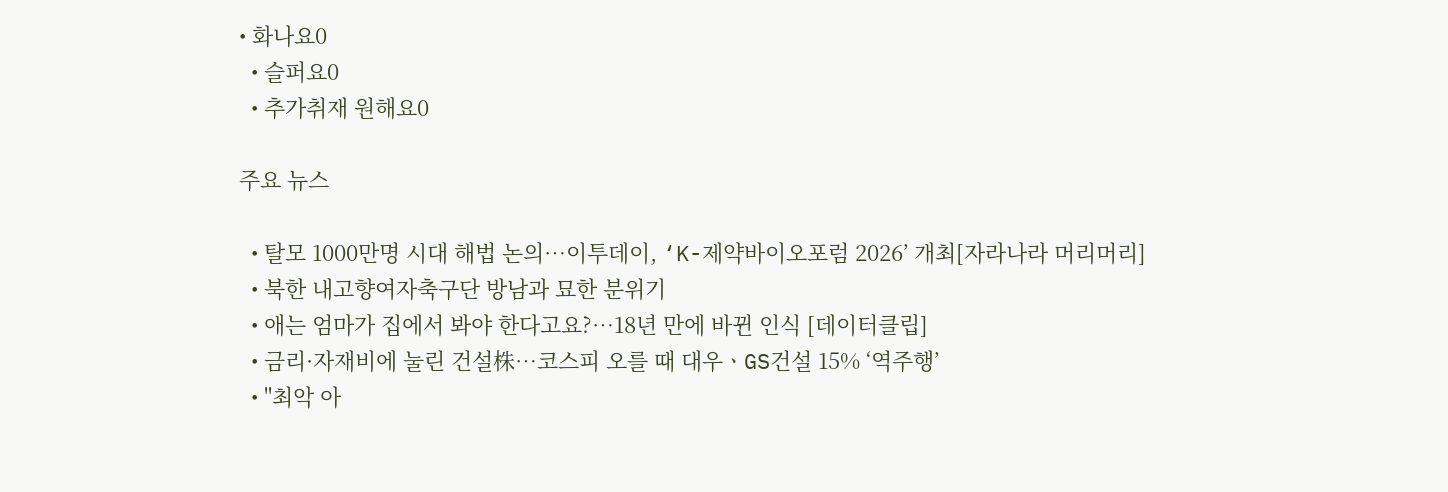• 화나요0
  • 슬퍼요0
  • 추가취재 원해요0

주요 뉴스

  • 탈모 1000만명 시대 해법 논의…이투데이, ‘K-제약바이오포럼 2026’ 개최[자라나라 머리머리]
  • 북한 내고향여자축구단 방남과 묘한 분위기
  • 애는 엄마가 집에서 봐야 한다고요?…18년 만에 바뀐 인식 [데이터클립]
  • 금리·자재비에 눌린 건설株…코스피 오를 때 대우ㆍGS건설 15% ‘역주행’
  • "최악 아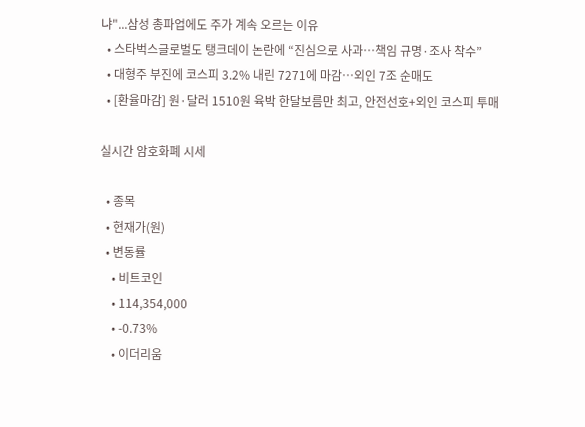냐"...삼성 총파업에도 주가 계속 오르는 이유
  • 스타벅스글로벌도 탱크데이 논란에 “진심으로 사과…책임 규명·조사 착수”
  • 대형주 부진에 코스피 3.2% 내린 7271에 마감⋯외인 7조 순매도
  • [환율마감] 원·달러 1510원 육박 한달보름만 최고, 안전선호+외인 코스피 투매

실시간 암호화폐 시세

  • 종목
  • 현재가(원)
  • 변동률
    • 비트코인
    • 114,354,000
    • -0.73%
    • 이더리움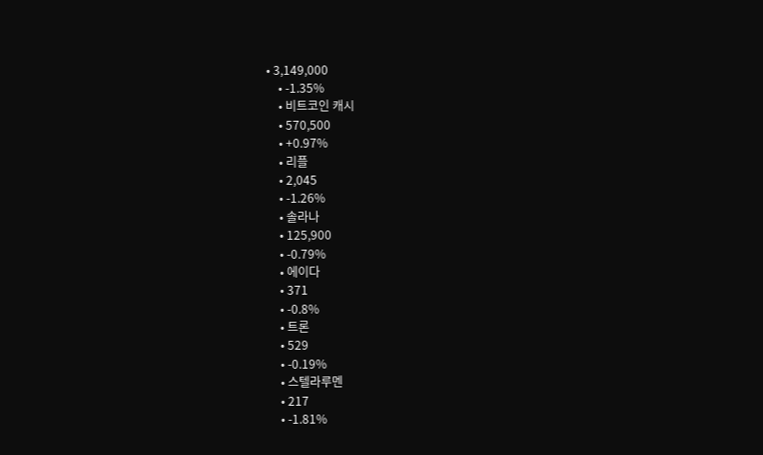• 3,149,000
    • -1.35%
    • 비트코인 캐시
    • 570,500
    • +0.97%
    • 리플
    • 2,045
    • -1.26%
    • 솔라나
    • 125,900
    • -0.79%
    • 에이다
    • 371
    • -0.8%
    • 트론
    • 529
    • -0.19%
    • 스텔라루멘
    • 217
    • -1.81%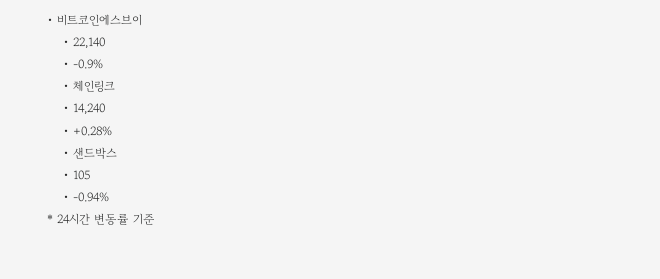• 비트코인에스브이
    • 22,140
    • -0.9%
    • 체인링크
    • 14,240
    • +0.28%
    • 샌드박스
    • 105
    • -0.94%
* 24시간 변동률 기준